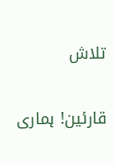تلاش

قارئین! ہماری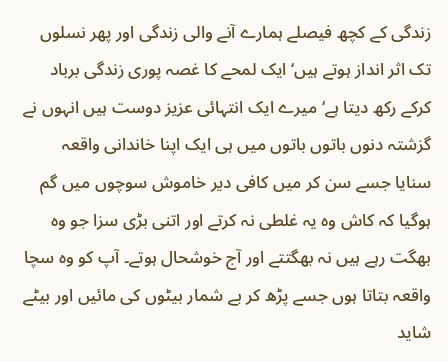زندگی کے کچھ فیصلے ہمارے آنے والی زندگی اور پھر نسلوں تک اثر انداز ہوتے ہیں‘ ایک لمحے کا غصہ پوری زندگی برباد کرکے رکھ دیتا ہے‘ میرے ایک انتہائی عزیز دوست ہیں انہوں نے گزشتہ دنوں باتوں باتوں میں ہی ایک اپنا خاندانی واقعہ سنایا جسے سن کر میں کافی دیر خاموش سوچوں میں گم ہوگیا کہ کاش وہ یہ غلطی نہ کرتے اور اتنی بڑی سزا جو وہ بھگت رہے ہیں نہ بھگتتے اور آج خوشحال ہوتے۔ آپ کو وہ سچا واقعہ بتاتا ہوں جسے پڑھ کر بے شمار بیٹوں کی مائیں اور بیٹے شاید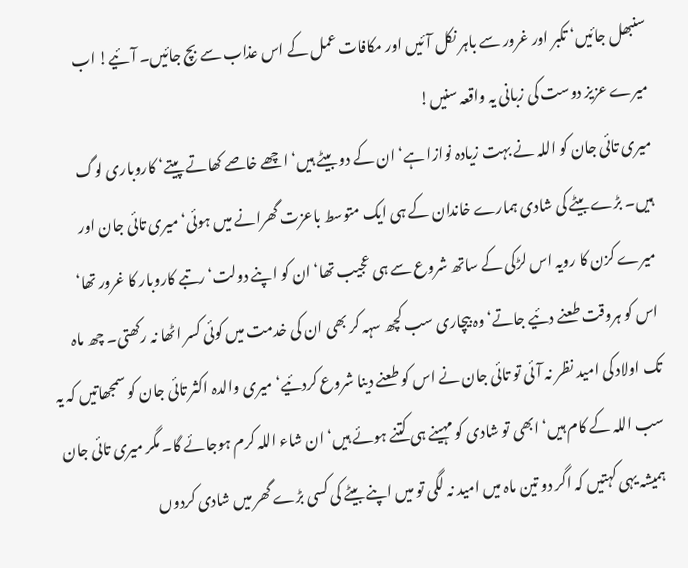سنبھل جائیں‘ تکبر اور غرور سے باہر نکل آئیں اور مکافات عمل کے اس عذاب سے بچ جائیں۔ آئیے! اب میرے عزیز دوست کی زبانی یہ واقعہ سنیں!
میری تائی جان کو اللہ نے بہت زیادہ نوازا ہے‘ ان کے دو بیٹے ہیں‘ اچھے خاصے کھاتے پیتے‘ کاروباری لوگ ہیں۔ بڑے بیٹے کی شادی ہمارے خاندان کے ہی ایک متوسط باعزت گھرانے میں ہوئی‘ میری تائی جان اور میرے کزن کا رویہ اس لڑکی کے ساتھ شروع سے ہی عجیب تھا‘ ان کو اپنے دولت‘ رتبے کاروبار کا غرور تھا‘ اس کو ہروقت طعنے دئیے جاتے‘ وہ بیچاری سب کچھ سہہ کر بھی ان کی خدمت میں کوئی کسر اٹھا نہ رکھتی۔ چھ ماہ تک اولاد کی امید نظر نہ آئی تو تائی جان نے اس کو طعنے دینا شروع کردئیے‘ میری والدہ اکثر تائی جان کو سمجھاتیں کہ یہ سب اللہ کے کام ہیں‘ ابھی تو شادی کو مہینے ہی کتنے ہوئے ہیں‘ ان شاء اللہ کرم ہوجائے گا۔ مگر میری تائی جان ہمیشہ یہی کہتیں کہ اگر دو تین ماہ میں امید نہ لگی تو میں اپنے بیٹے کی کسی بڑے گھر میں شادی کردوں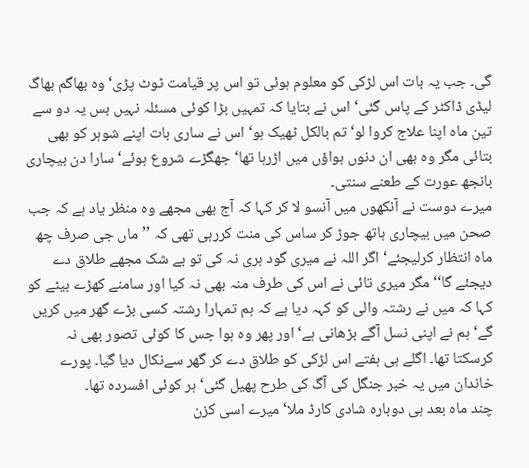گی۔ جب یہ بات اس لڑکی کو معلوم ہوئی تو اس پر قیامت ٹوٹ پڑی‘ وہ بھاگم بھاگ لیڈی ڈاکٹر کے پاس گئی‘ اس نے بتایا کہ تمہیں بڑا کوئی مسئلہ نہیں بس یہ دو سے تین ماہ اپنا علاج کروا لو‘ تم بالکل ٹھیک ہو‘ اس نے ساری بات اپنے شوہر کو بھی بتائی مگر وہ بھی ان دنوں ہواؤں میں اڑرہا تھا‘ جھگڑے شروع ہوئے‘ سارا دن بیچاری بانجھ عورت کے طعنے سنتی۔
میرے دوست نے آنکھوں میں آنسو لا کر کہا کہ آج بھی مجھے وہ منظر یاد ہے کہ جب صحن میں بیچاری ہاتھ جوڑ کر ساس کی منت کررہی تھی کہ ’’ماں جی صرف چھ ماہ انتظار کرلیجئے‘ اگر اللہ نے میری گود ہری نہ کی تو بے شک مجھے طلاق دے دیجئے گا‘‘ مگر میری تائی نے اس کی طرف منہ بھی نہ کیا اور سامنے کھڑے بیٹے کو کہا کہ میں نے رشتہ والی کو کہہ دیا ہے کہ ہم تمہارا رشتہ کسی بڑے گھر میں کریں گے‘ ہم نے اپنی نسل آگے بڑھانی ہے‘ اور پھر وہ ہوا جس کا کوئی تصور بھی نہ کرسکتا تھا۔ اگلے ہی ہفتے اس لڑکی کو طلاق دے کر گھر سےنکال دیا گیا۔ پورے خاندان میں یہ خبر جنگل کی آگ کی طرح پھیل گئی‘ ہر کوئی افسردہ تھا۔
چند ماہ بعد ہی دوبارہ شادی کارڈ ملا‘ میرے اسی کزن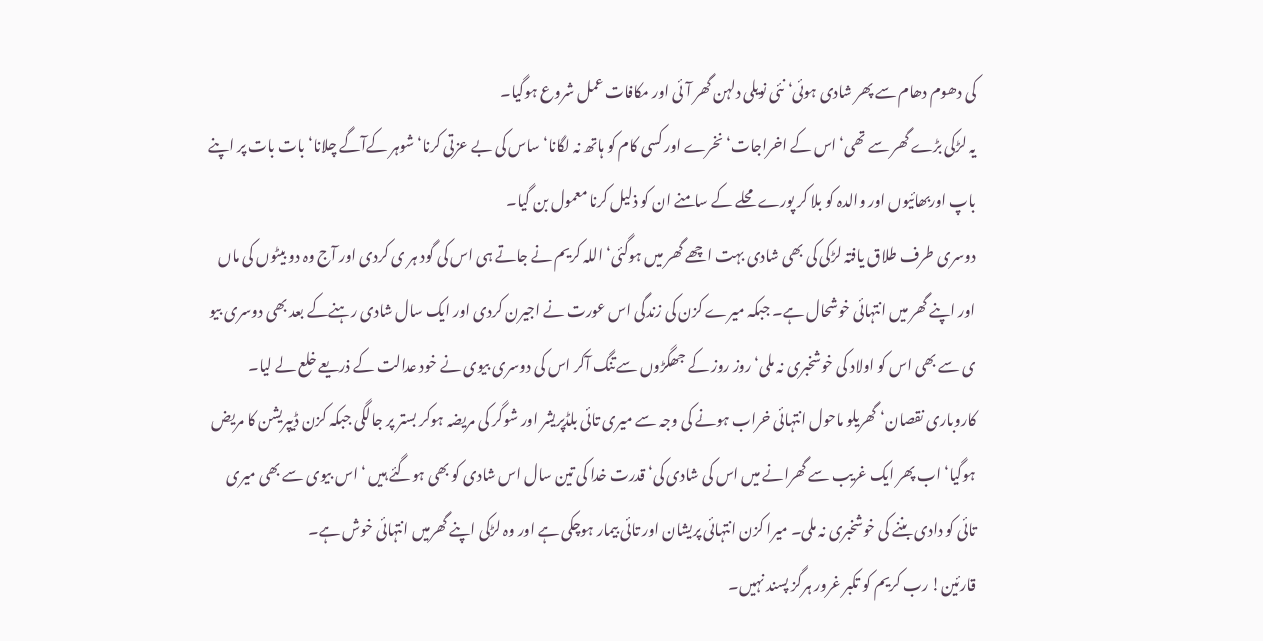کی دھوم دھام سے پھر شادی ہوئی‘ نئی نویلی دلہن گھر آئی اور مکافات عمل شروع ہوگیا۔
یہ لڑکی بڑے گھر سے تھی‘ اس کے اخراجات‘ نخرے اور کسی کام کو ہاتھ نہ لگانا‘ ساس کی بے عزتی کرنا‘ شوہر کےآگے چلانا‘بات بات پر اپنے باپ اوربھائیوں اور والدہ کو بلا کر پورے محلے کے سامنے ان کو ذلیل کرنا معمول بن گیا۔
دوسری طرف طلاق یافتہ لڑکی کی بھی شادی بہت اچھے گھر میں ہوگئی‘ اللہ کریم نے جاتے ہی اس کی گود ہر ی کردی اور آج وہ دو بیٹوں کی ماں اور اپنے گھر میں انتہائی خوشحال ہے۔ جبکہ میرے کزن کی زندگی اس عورت نے اجیرن کردی اور ایک سال شادی رہنےکے بعد بھی دوسری بیو ی سے بھی اس کو اولاد کی خوشخبری نہ ملی‘ روز روز کے جھگڑوں سےتنگ آکر اس کی دوسری بیوی نے خود عدالت کے ذریعے خلع لے لیا۔
کاروباری نقصان‘ گھریلو ماحول انتہائی خراب ہونے کی وجہ سے میری تائی بلڈپریشر اور شوگر کی مریضہ ہوکر بستر پر جالگی جبکہ کزن ڈیپریشن کا مریض ہوگیا‘ اب پھر ایک غریب سے گھرانے میں اس کی شادی کی‘ قدرت خدا کی تین سال اس شادی کو بھی ہوگئے ہیں ‘ اس بیوی سے بھی میری تائی کو دادی بننے کی خوشخبری نہ ملی۔ میرا کزن انتہائی پریشان اور تائی بیمار ہوچکی ہے اور وہ لڑکی اپنے گھرمیں انتہائی خوش ہے۔
قارئین! رب کریم کو تکبر غرور ہرگز پسند نہیں۔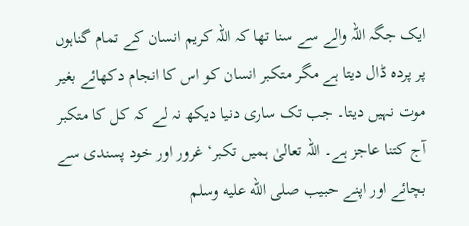ایک جگہ اللہ والے سے سنا تھا کہ اللہ کریم انسان کے تمام گناہوں پر پردہ ڈال دیتا ہے مگر متکبر انسان کو اس کا انجام دکھائے بغیر موت نہیں دیتا۔ جب تک ساری دنیا دیکھ نہ لے کہ کل کا متکبر آج کتنا عاجز ہے۔ اللہ تعالیٰ ہمیں تکبر‘ غرور اور خود پسندی سے بچائے اور اپنے حبیب صلى الله عليه وسلم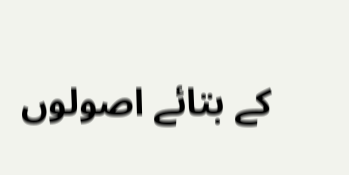کے بتائے اصولوں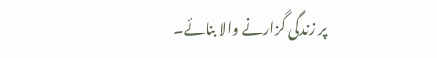پر زندگی گزارنے والا بنائے۔